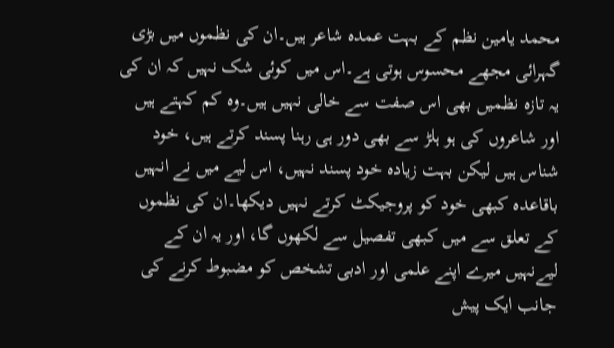محمد یامین نظم کے بہت عمدہ شاعر ہیں۔ان کی نظموں میں بڑی گہرائی مجھے محسوس ہوتی ہے۔اس میں کوئی شک نہیں کہ ان کی یہ تازہ نظمیں بھی اس صفت سے خالی نہیں ہیں۔وہ کم کہتے ہیں اور شاعروں کی ہو ہلڑ سے بھی دور ہی رہنا پسند کرتے ہیں، خود شناس ہیں لیکن بہت زیادہ خود پسند نہیں، اس لیے میں نے انہیں باقاعدہ کبھی خود کو پروجیکٹ کرتے نہیں دیکھا۔ان کی نظموں کے تعلق سے میں کبھی تفصیل سے لکھوں گا، اور یہ ان کے لیےنہیں میرے اپنے علمی اور ادبی تشخص کو مضبوط کرنے کی جانب ایک پیش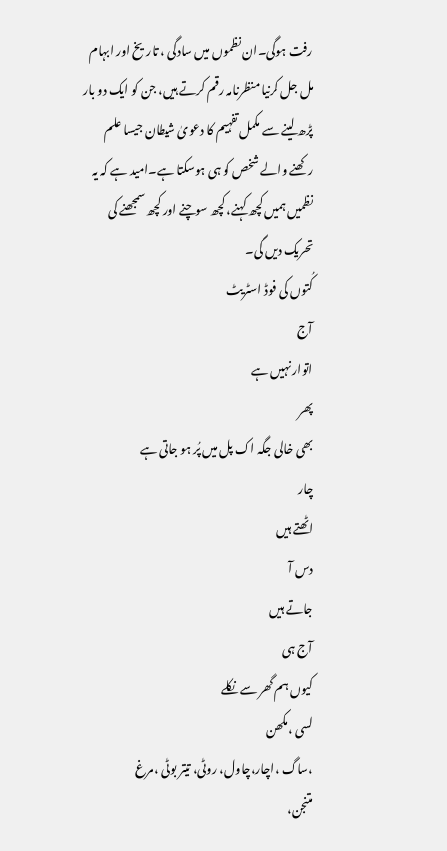رفت ہوگی۔ان نظموں میں سادگی ، تاریخ اور ابہام مل جل کرنیا منظرنامہ رقم کرتے ہیں، جن کو ایک دو بار پڑھ لینے سے مکمل تفہیم کا دعویٰ شیطان جیسا علم رکھنے والے شخص کو ہی ہوسکتا ہے۔امید ہے کہ یہ نظمیں ہمیں کچھ کہنے، کچھ سوچنے اور کچھ سمجھنے کی تحریک دیں گی۔
کُتوں کی فوڈ اسٹریٹ
آج
اتوار نہیں ہے
پھر
بھی خالی جگہ اک پل میں پُر ہو جاتی ہے
چار
اٹھتے ہیں
دس آ
جاتے ہیں
آج ہی
کیوں ہم گھر سے نکلے
لسی ،مکھن
،ساگ ،اچار،چاول، روٹی، تیتر بوٹی ،مرغ
متنجن،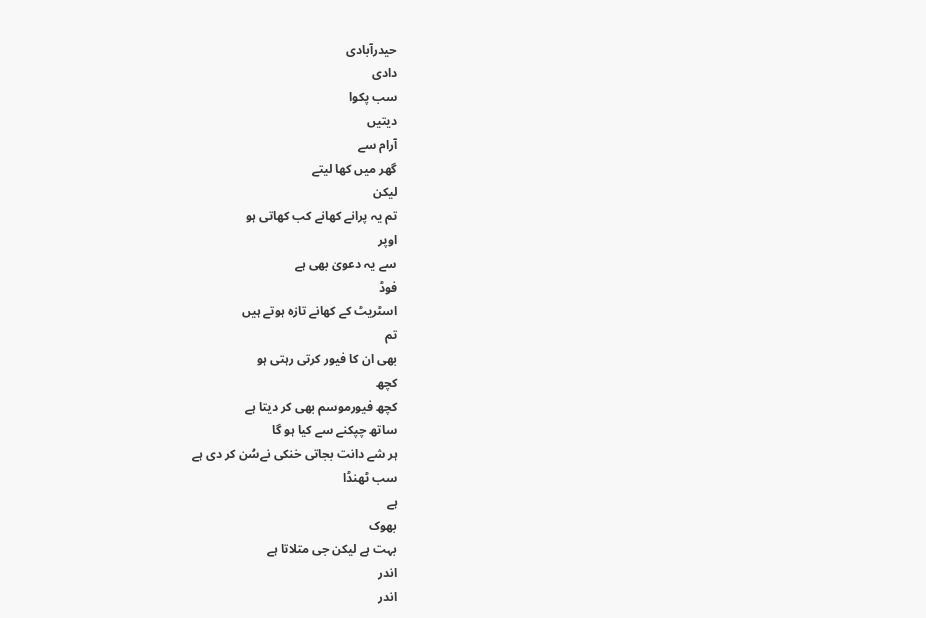حیدرآبادی
دادی
سب پکوا
دیتیں
آرام سے
گھر میں کھا لیتے
لیکن
تم یہ پرانے کھانے کب کھاتی ہو
اوپر
سے یہ دعویٰ بھی ہے
فوڈ
اسٹریٹ کے کھانے تازہ ہوتے ہیں
تم
بھی ان کا فیور کرتی رہتی ہو
کچھ
کچھ فیورموسم بھی کر دیتا ہے
ساتھ چپکنے سے کیا ہو گا
ہر شے دانت بجاتی خنکی نےسُن کر دی ہے
سب ٹھنڈا
ہے
بھوک
بہت ہے لیکن جی متلاتا ہے
اندر
اندر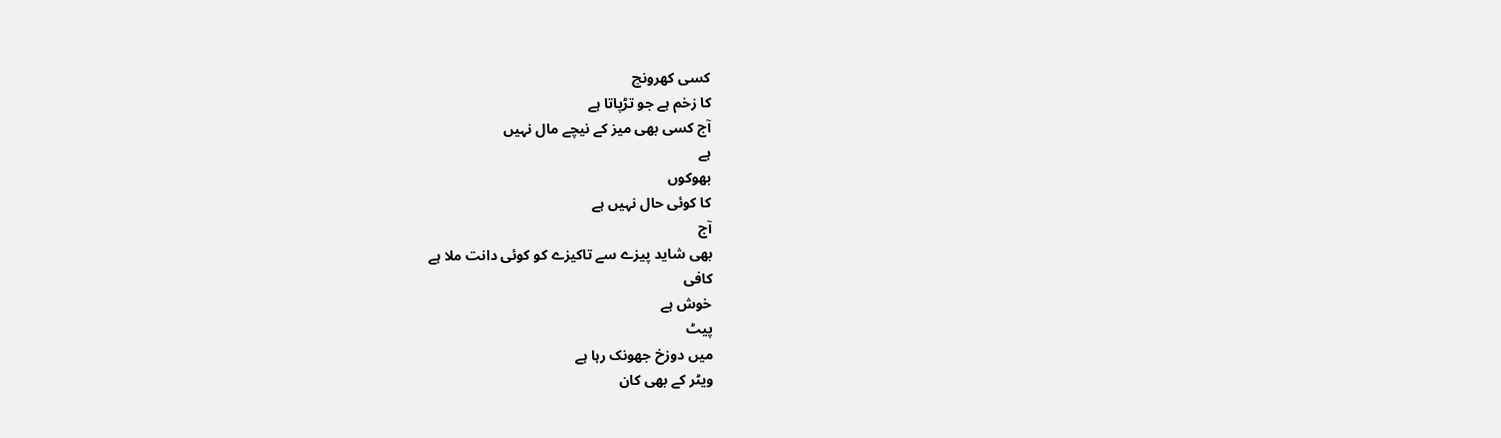کسی کھرونچ
کا زخم ہے جو تڑپاتا ہے
آج کسی بھی میز کے نیچے مال نہیں
ہے
بھوکوں
کا کوئی حال نہیں ہے
آج
بھی شاید پیزے سے تاکیزے کو کوئی دانت ملا ہے
کافی
خوش ہے
پیٹ
میں دوزخ جھونک رہا ہے
ویٹر کے بھی کان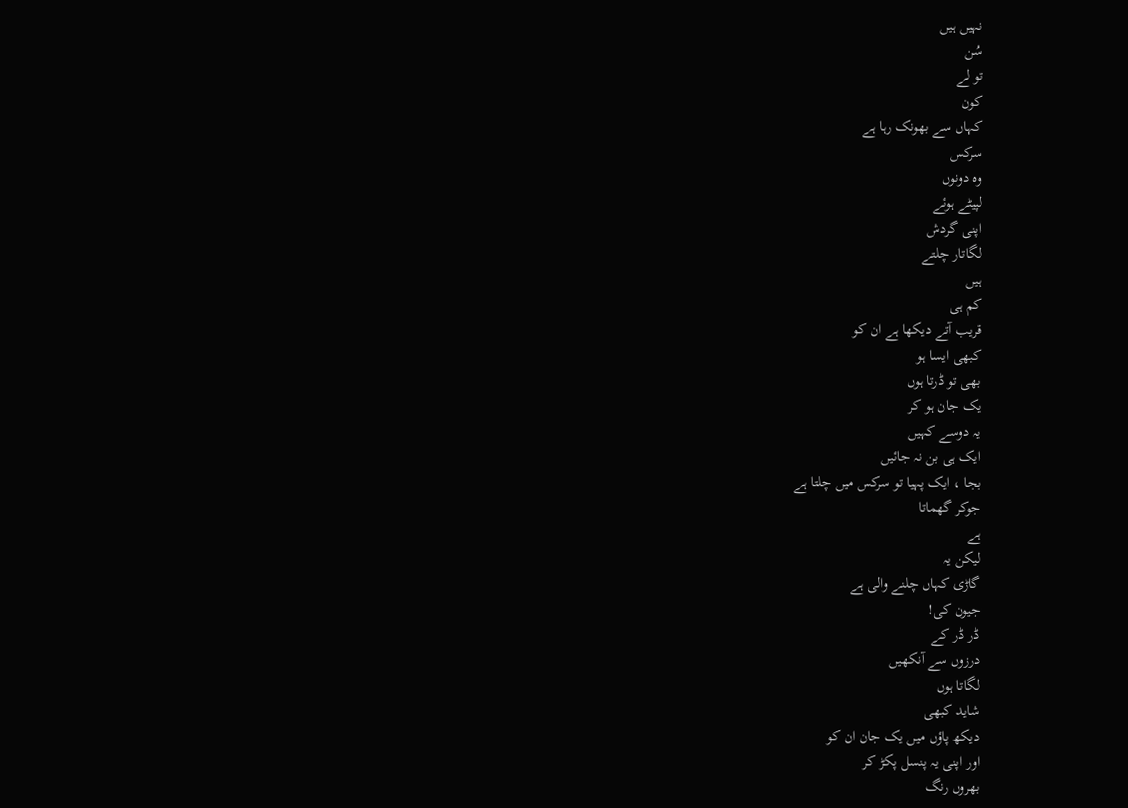نہیں ہیں
سُن
تو لے
کون
کہاں سے بھونک رہا ہے
سرکس
وہ دونوں
لپیٹے ہوئے
اپنی گردش
لگاتار چلتے
ہیں
کم ہی
قریب آتے دیکھا ہے ان کو
کبھی ایسا ہو
بھی تو ڈرتا ہوں
یک جان ہو کر
یہ دوسے کہیں
ایک ہی بن نہ جائیں
بجا ، ایک پہیا تو سرکس میں چلتا ہے
جوکر گھماتا
ہے
لیکن یہ
گاڑی کہاں چلنے والی ہے
جیون کی!
ڈر ڈر کے
درزوں سے آنکھیں
لگاتا ہوں
شاید کبھی
دیکھ پاؤں میں یک جان ان کو
اور اپنی یہ پنسل پکڑ کر
بھروں رنگ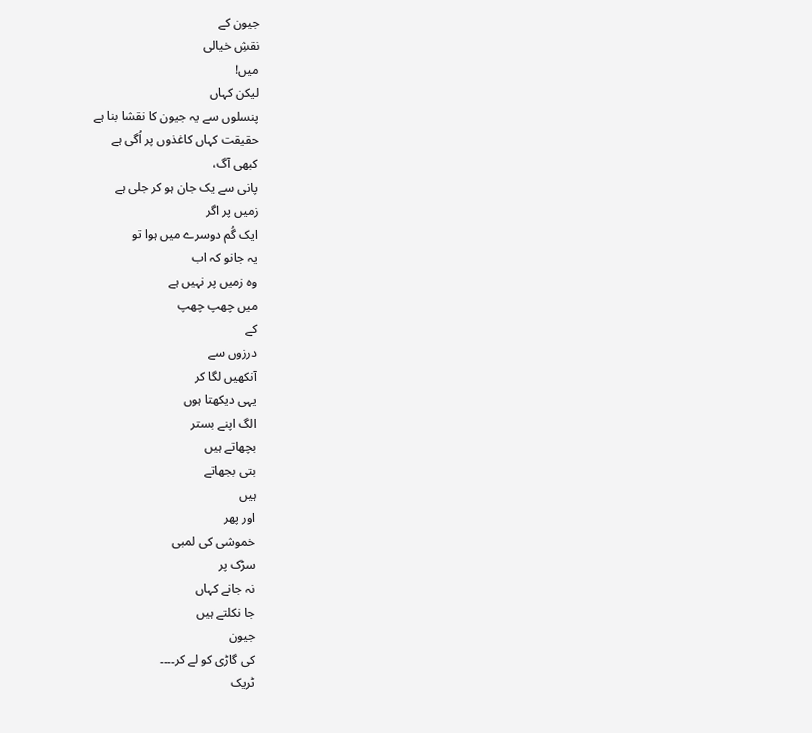جیون کے
نقشِ خیالی
میں!
لیکن کہاں
پنسلوں سے یہ جیون کا نقشا بنا ہے
حقیقت کہاں کاغذوں پر اُگی ہے
کبھی آگ،
پانی سے یک جان ہو کر جلی ہے
زمیں پر اگر
ایک گُم دوسرے میں ہوا تو
یہ جانو کہ اب
وہ زمیں پر نہیں ہے
میں چھپ چھپ
کے
درزوں سے
آنکھیں لگا کر
یہی دیکھتا ہوں
الگ اپنے بستر
بچھاتے ہیں
بتی بجھاتے
ہیں
اور پھر
خموشی کی لمبی
سڑک پر
نہ جانے کہاں
جا نکلتے ہیں
جیون
کی گاڑی کو لے کر۔۔۔۔
ٹریک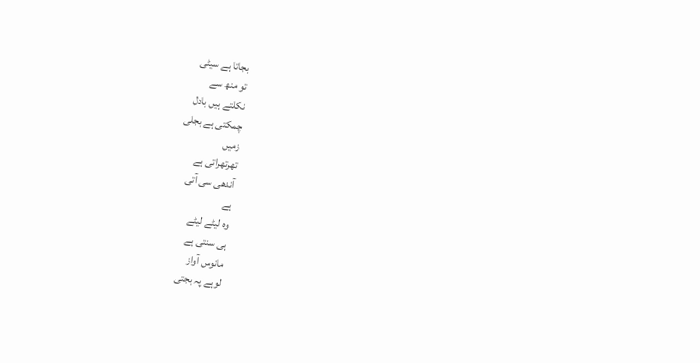بجاتا ہے سیٹی
تو منھ سے
نکلتے ہیں بادل
چمکتی ہے بجلی
زمیں
تھرتھراتی ہے
آندھی سی آتی
ہے
وہ لیٹے لیٹے
ہی سنتی ہے
مانوس آواز
لوہے پہ بجتی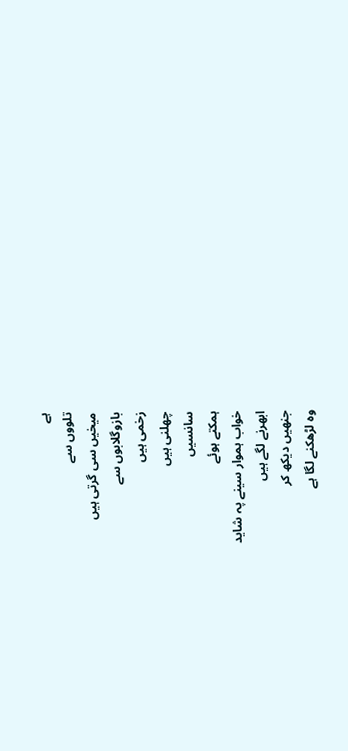ہے
تلووں سے
میخیں سی گرتی ہیں
بازوگلابوں سے
زخمی ہیں
چھلنی ہیں
سانسیں
ہمکتے ہوئے
خواب ہموار سینے پہ شاید
ابھرنے لگے ہیں
جنھیں دیکھ کر
وہ لڑھکنے لگا ہے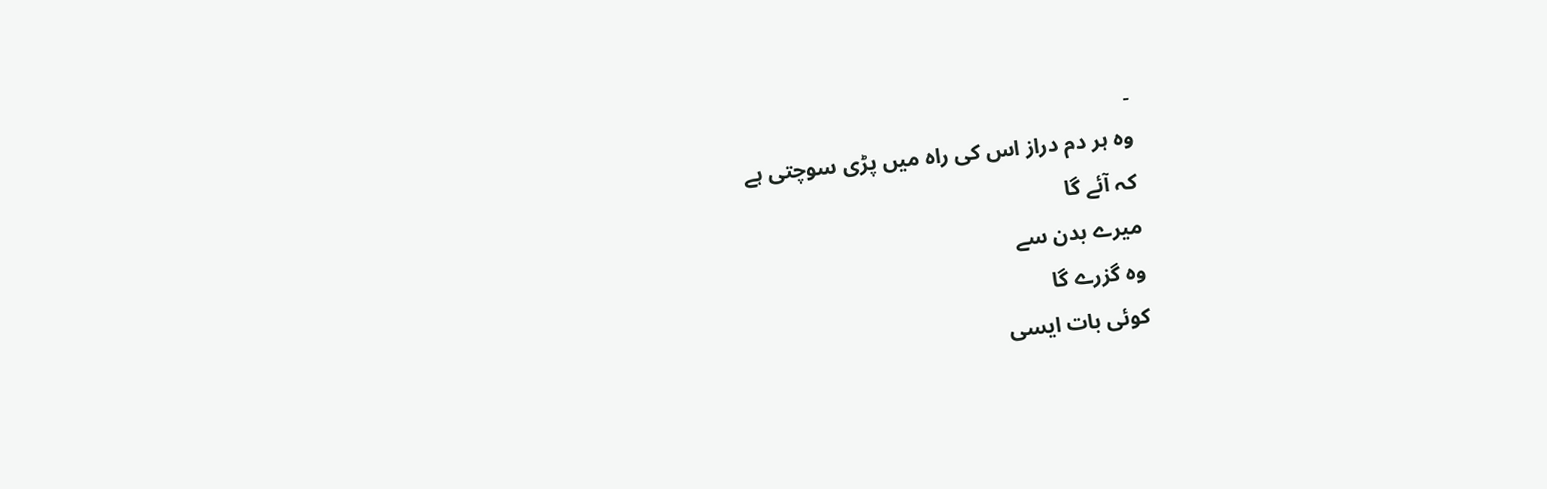۔
وہ ہر دم دراز اس کی راہ میں پڑی سوچتی ہے
کہ آئے گا
میرے بدن سے
وہ گزرے گا
کوئی بات ایسی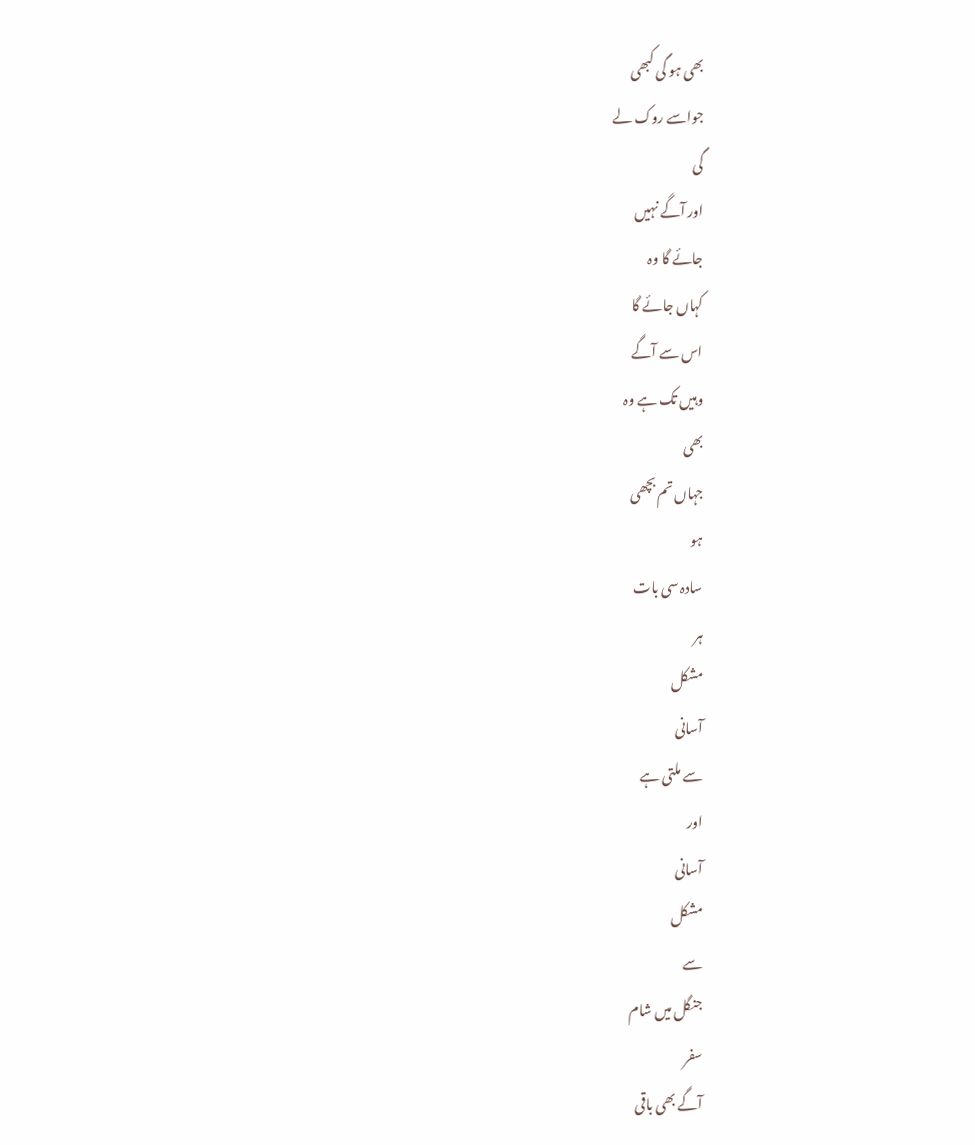بھی ہو گی کبھی
جواسے روک لے
گی
اور آگے نہیں
جائے گا وہ
کہاں جائے گا
اس سے آگے
وہیں تک ہے وہ
بھی
جہاں تم بچھی
ہو
سادہ سی بات
ہر
مشکل
آسانی
سے ملتی ہے
اور
آسانی
مشکل
سے
جنگل میں شام
سفر
آگے بھی باقی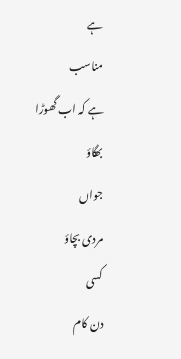ہے
مناسب
ہے کہ اب گھوڑا بھگاؤ
جواں
مردی بچاؤ
کسی
دن کام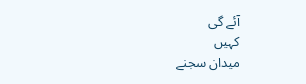آئے گی
کہیں
میدان سجنے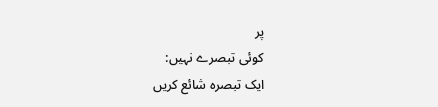پر
کوئی تبصرے نہیں:
ایک تبصرہ شائع کریں